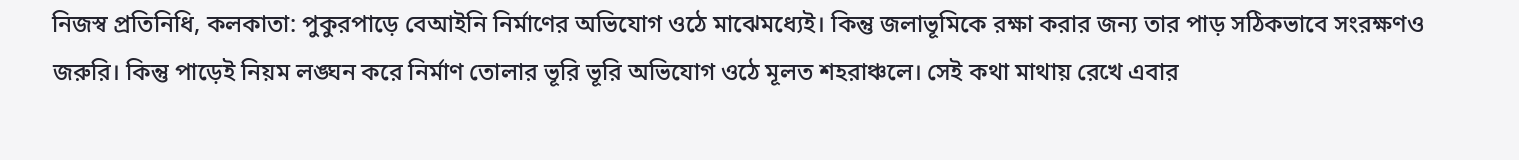নিজস্ব প্রতিনিধি, কলকাতা: পুকুরপাড়ে বেআইনি নির্মাণের অভিযোগ ওঠে মাঝেমধ্যেই। কিন্তু জলাভূমিকে রক্ষা করার জন্য তার পাড় সঠিকভাবে সংরক্ষণও জরুরি। কিন্তু পাড়েই নিয়ম লঙ্ঘন করে নির্মাণ তোলার ভূরি ভূরি অভিযোগ ওঠে মূলত শহরাঞ্চলে। সেই কথা মাথায় রেখে এবার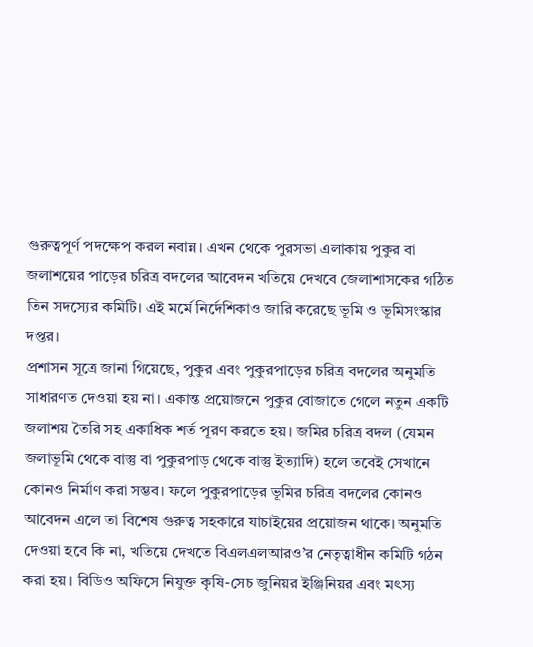গুরুত্বপূর্ণ পদক্ষেপ করল নবান্ন। এখন থেকে পুরসভা এলাকায় পুকুর বা জলাশয়ের পাড়ের চরিত্র বদলের আবেদন খতিয়ে দেখবে জেলাশাসকের গঠিত তিন সদস্যের কমিটি। এই মর্মে নির্দেশিকাও জারি করেছে ভূমি ও ভূমিসংস্কার দপ্তর।
প্রশাসন সূত্রে জানা গিয়েছে, পুকুর এবং পুকুরপাড়ের চরিত্র বদলের অনুমতি সাধারণত দেওয়া হয় না। একান্ত প্রয়োজনে পুকুর বোজাতে গেলে নতুন একটি জলাশয় তৈরি সহ একাধিক শর্ত পূরণ করতে হয়। জমির চরিত্র বদল (যেমন জলাভূমি থেকে বাস্তু বা পুকুরপাড় থেকে বাস্তু ইত্যাদি) হলে তবেই সেখানে কোনও নির্মাণ করা সম্ভব। ফলে পুকুরপাড়ের ভূমির চরিত্র বদলের কোনও আবেদন এলে তা বিশেষ গুরুত্ব সহকারে যাচাইয়ের প্রয়োজন থাকে। অনুমতি দেওয়া হবে কি না, খতিয়ে দেখতে বিএলএলআরও’র নেতৃত্বাধীন কমিটি গঠন করা হয়। বিডিও অফিসে নিযুক্ত কৃষি-সেচ জুনিয়র ইঞ্জিনিয়র এবং মৎস্য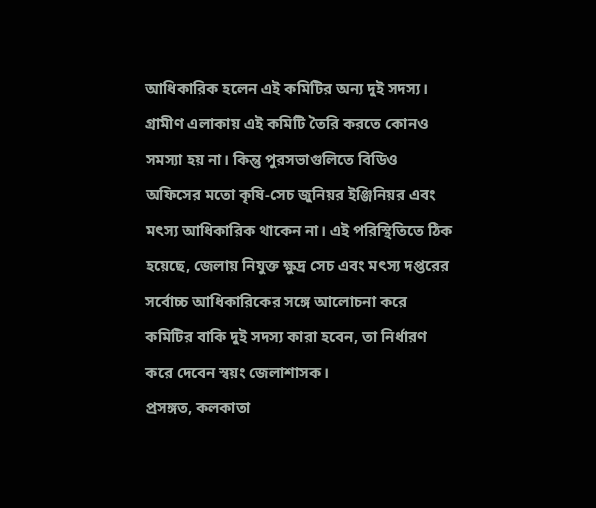আধিকারিক হলেন এই কমিটির অন্য দুই সদস্য। গ্রামীণ এলাকায় এই কমিটি তৈরি করতে কোনও সমস্যা হয় না। কিন্তু পুরসভাগুলিতে বিডিও অফিসের মতো কৃষি-সেচ জুনিয়র ইঞ্জিনিয়র এবং মৎস্য আধিকারিক থাকেন না। এই পরিস্থিতিতে ঠিক হয়েছে, জেলায় নিযুক্ত ক্ষুদ্র সেচ এবং মৎস্য দপ্তরের সর্বোচ্চ আধিকারিকের সঙ্গে আলোচনা করে কমিটির বাকি দুই সদস্য কারা হবেন, তা নির্ধারণ করে দেবেন স্বয়ং জেলাশাসক।
প্রসঙ্গত, কলকাতা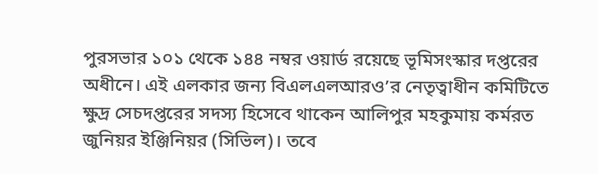পুরসভার ১০১ থেকে ১৪৪ নম্বর ওয়ার্ড রয়েছে ভূমিসংস্কার দপ্তরের অধীনে। এই এলকার জন্য বিএলএলআরও’র নেতৃত্বাধীন কমিটিতে ক্ষুদ্র সেচদপ্তরের সদস্য হিসেবে থাকেন আলিপুর মহকুমায় কর্মরত জুনিয়র ইঞ্জিনিয়র (সিভিল)। তবে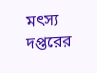মৎস্য দপ্তরের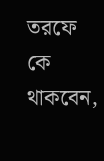তরফে কে থাকবেন,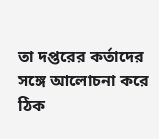তা দপ্তরের কর্তাদের সঙ্গে আলোচনা করে ঠিক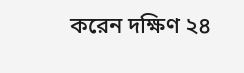করেন দক্ষিণ ২৪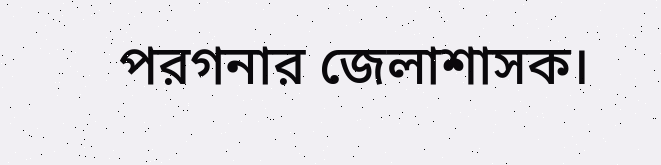পরগনার জেলাশাসক।